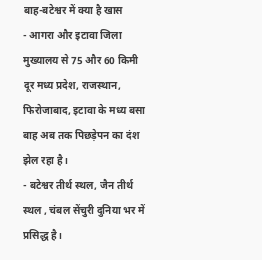बाह-बटेश्वर में क्या है खास
- आगरा और इटावा जिला मुख्यालय से 75 और 60 किमी दूर मध्य प्रदेश, राजस्थान, फिरोजाबाद, इटावा के मध्य बसा बाह अब तक पिछड़ेपन का दंश झेल रहा है।
- बटेश्वर तीर्थ स्थल, जैन तीर्थ स्थल , चंबल सेंचुरी दुनिया भर में प्रसिद्ध है।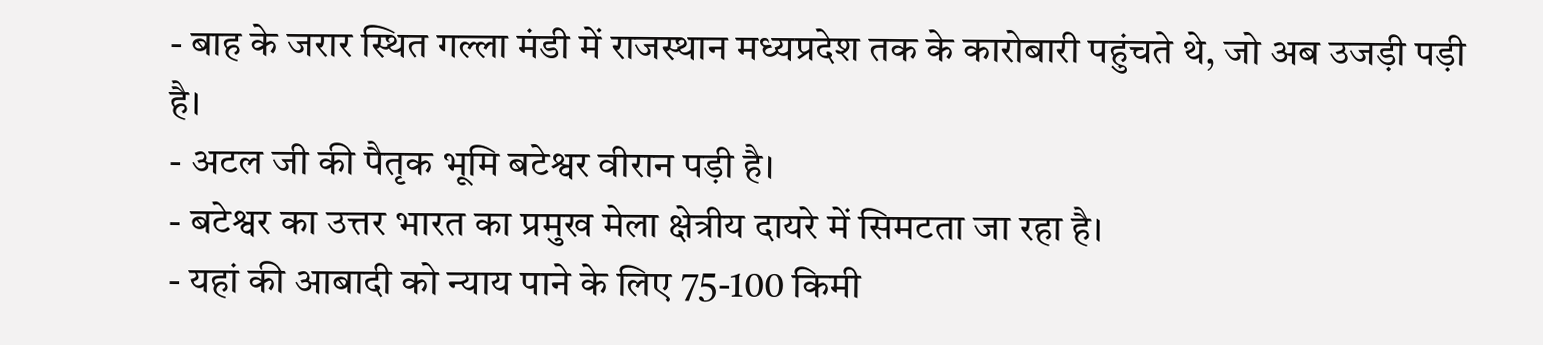- बाह के जरार स्थित गल्ला मंडी में राजस्थान मध्यप्रदेश तक के कारोबारी पहुंचते थे, जो अब उजड़ी पड़ी है।
- अटल जी की पैतृक भूमि बटेश्वर वीरान पड़ी है।
- बटेश्वर का उत्तर भारत का प्रमुख मेला क्षेत्रीय दायरे में सिमटता जा रहा है।
- यहां की आबादी को न्याय पाने के लिए 75-100 किमी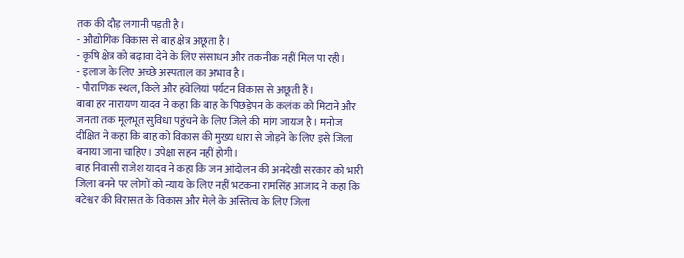तक की दौड़ लगानी पड़ती है।
- औद्योगिक विकास से बाह क्षेत्र अछूता है।
- कृषि क्षेत्र को बढ़ावा देने के लिए संसाधन और तकनीक नहीं मिल पा रही।
- इलाज के लिए अच्छे अस्पताल का अभाव है।
- पौराणिक स्थल, किले और हवेलियां पर्यटन विकास से अछूती हैं।
बाबा हर नारायण यादव ने कहा कि बाह के पिछड़ेपन के कलंक को मिटाने और जनता तक मूलभूत सुविधा पहुंचने के लिए जिले की मांग जायज है। मनोज दीक्षित ने कहा कि बाह को विकास की मुख्य धारा से जोड़ने के लिए इसे जिला बनाया जाना चाहिए। उपेक्षा सहन नहीं होगी।
बाह निवासी राजेश यादव ने कहा कि जन आंदोलन की अनदेखी सरकार को भारी जिला बनने पर लोगों को न्याय के लिए नहीं भटकना रामसिंह आजाद ने कहा कि बटेश्वर की विरासत के विकास और मेले के अस्तित्व के लिए जिला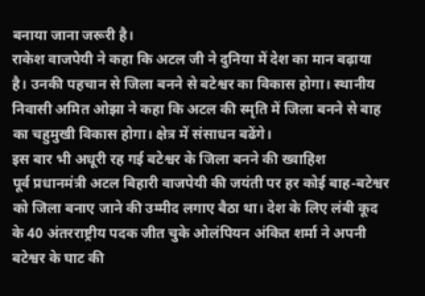बनाया जाना जरूरी है।
राकेश वाजपेयी ने कहा कि अटल जी ने दुनिया में देश का मान बढ़ाया है। उनकी पहचान से जिला बनने से बटेश्वर का विकास होगा। स्थानीय निवासी अमित ओझा ने कहा कि अटल की स्मृति में जिला बनने से बाह का चहुमुखी विकास होगा। क्षेत्र में संसाधन बढेंगे।
इस बार भी अधूरी रह गई बटेश्वर के जिला बनने की ख्वाहिश
पूर्व प्रधानमंत्री अटल बिहारी वाजपेयी की जयंती पर हर कोई बाह-बटेश्वर को जिला बनाए जाने की उम्मीद लगाए बैठा था। देश के लिए लंबी कूद के 40 अंतरराष्ट्रीय पदक जीत चुके ओलंपियन अंकित शर्मा ने अपनी बटेश्वर के घाट की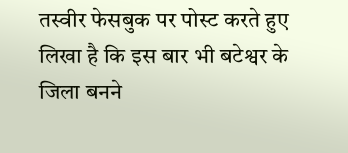तस्वीर फेसबुक पर पोस्ट करते हुए लिखा है कि इस बार भी बटेश्वर के जिला बनने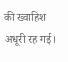की ख्वाहिश अधूरी रह गई।